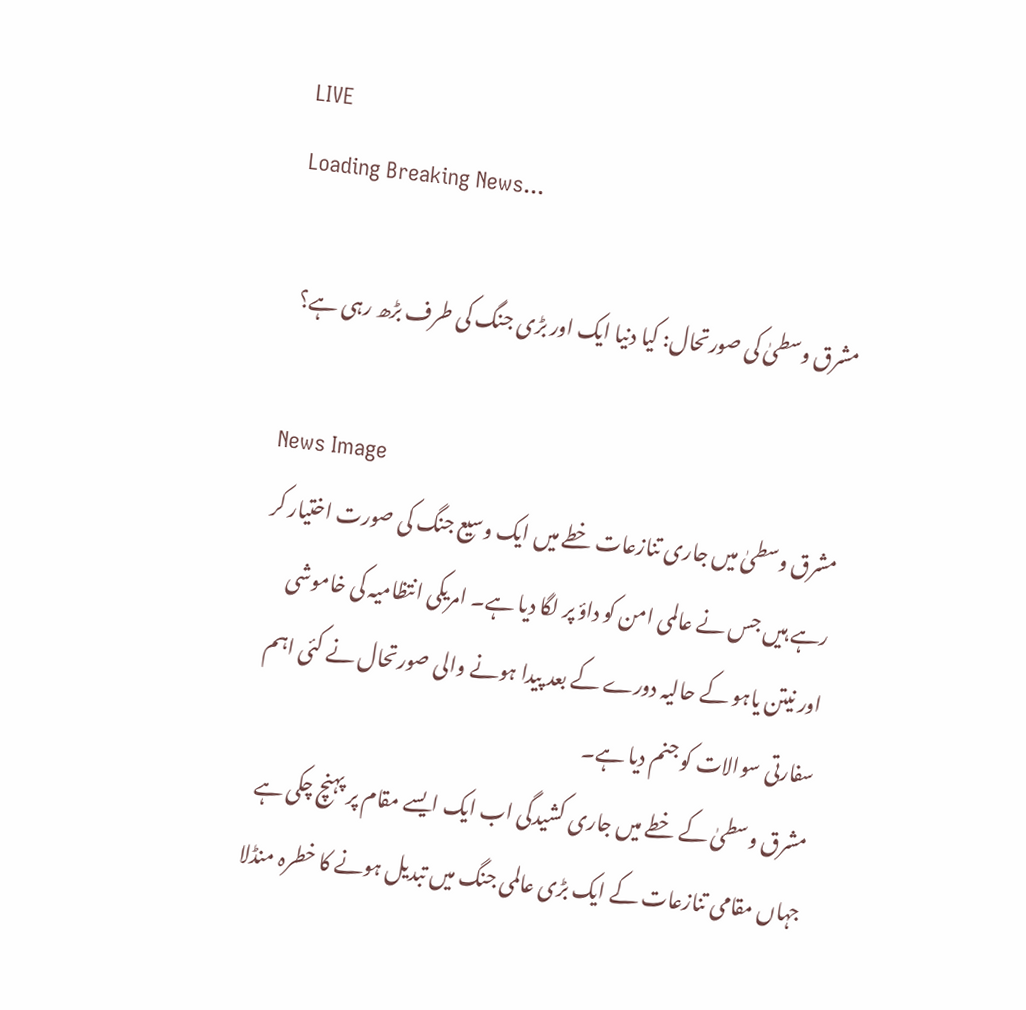LIVE
Loading Breaking News...

مشرق وسطیٰ کی صورتحال: کیا دنیا ایک اور بڑی جنگ کی طرف بڑھ رہی ہے؟

News Image
مشرق وسطیٰ میں جاری تنازعات خطے میں ایک وسیع جنگ کی صورت اختیار کر رہے ہیں جس نے عالمی امن کو داؤ پر لگا دیا ہے۔ امریکی انتظامیہ کی خاموشی اور نیتن یاہو کے حالیہ دورے کے بعد پیدا ہونے والی صورتحال نے کئی اہم سفارتی سوالات کو جنم دیا ہے۔
مشرق وسطیٰ کے خطے میں جاری کشیدگی اب ایک ایسے مقام پر پہنچ چکی ہے جہاں مقامی تنازعات کے ایک بڑی عالمی جنگ میں تبدیل ہونے کا خطرہ منڈلا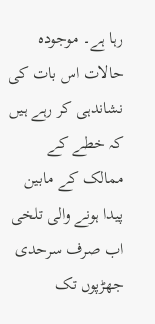رہا ہے۔ موجودہ حالات اس بات کی نشاندہی کر رہے ہیں کہ خطے کے ممالک کے مابین پیدا ہونے والی تلخی اب صرف سرحدی جھڑپوں تک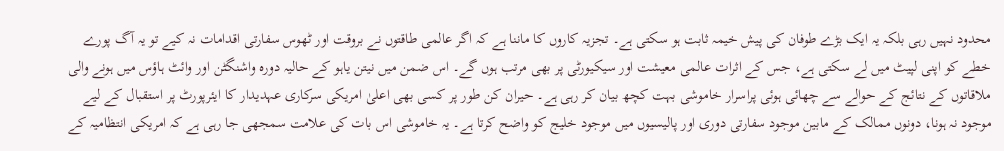محدود نہیں رہی بلکہ یہ ایک بڑے طوفان کی پیش خیمہ ثابت ہو سکتی ہے۔ تجزیہ کاروں کا ماننا ہے کہ اگر عالمی طاقتوں نے بروقت اور ٹھوس سفارتی اقدامات نہ کیے تو یہ آگ پورے خطے کو اپنی لپیٹ میں لے سکتی ہے، جس کے اثرات عالمی معیشت اور سیکیورٹی پر بھی مرتب ہوں گے۔ اس ضمن میں نیتن یاہو کے حالیہ دورہ واشنگٹن اور وائٹ ہاؤس میں ہونے والی ملاقاتوں کے نتائج کے حوالے سے چھائی ہوئی پراسرار خاموشی بہت کچھ بیان کر رہی ہے۔ حیران کن طور پر کسی بھی اعلیٰ امریکی سرکاری عہدیدار کا ایئرپورٹ پر استقبال کے لیے موجود نہ ہونا، دونوں ممالک کے مابین موجود سفارتی دوری اور پالیسیوں میں موجود خلیج کو واضح کرتا ہے۔ یہ خاموشی اس بات کی علامت سمجھی جا رہی ہے کہ امریکی انتظامیہ کے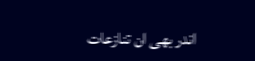اندر بھی ان تنازعات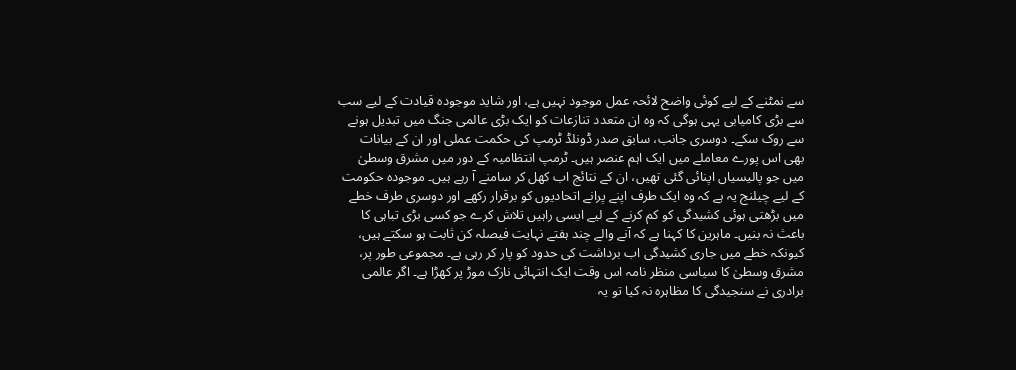سے نمٹنے کے لیے کوئی واضح لائحہ عمل موجود نہیں ہے، اور شاید موجودہ قیادت کے لیے سب سے بڑی کامیابی یہی ہوگی کہ وہ ان متعدد تنازعات کو ایک بڑی عالمی جنگ میں تبدیل ہونے سے روک سکے۔ دوسری جانب، سابق صدر ڈونلڈ ٹرمپ کی حکمت عملی اور ان کے بیانات بھی اس پورے معاملے میں ایک اہم عنصر ہیں۔ ٹرمپ انتظامیہ کے دور میں مشرق وسطیٰ میں جو پالیسیاں اپنائی گئی تھیں، ان کے نتائج اب کھل کر سامنے آ رہے ہیں۔ موجودہ حکومت کے لیے چیلنج یہ ہے کہ وہ ایک طرف اپنے پرانے اتحادیوں کو برقرار رکھے اور دوسری طرف خطے میں بڑھتی ہوئی کشیدگی کو کم کرنے کے لیے ایسی راہیں تلاش کرے جو کسی بڑی تباہی کا باعث نہ بنیں۔ ماہرین کا کہنا ہے کہ آنے والے چند ہفتے نہایت فیصلہ کن ثابت ہو سکتے ہیں، کیونکہ خطے میں جاری کشیدگی اب برداشت کی حدود کو پار کر رہی ہے۔ مجموعی طور پر، مشرق وسطیٰ کا سیاسی منظر نامہ اس وقت ایک انتہائی نازک موڑ پر کھڑا ہے۔ اگر عالمی برادری نے سنجیدگی کا مظاہرہ نہ کیا تو یہ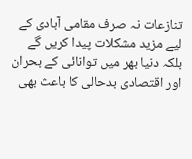تنازعات نہ صرف مقامی آبادی کے لیے مزید مشکلات پیدا کریں گے بلکہ دنیا بھر میں توانائی کے بحران اور اقتصادی بدحالی کا باعث بھی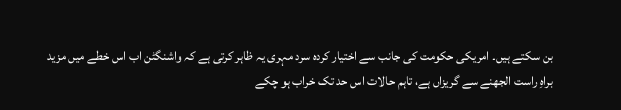بن سکتے ہیں۔ امریکی حکومت کی جانب سے اختیار کردہ سرد مہری یہ ظاہر کرتی ہے کہ واشنگٹن اب اس خطے میں مزید براہِ راست الجھنے سے گریزاں ہے، تاہم حالات اس حد تک خراب ہو چکے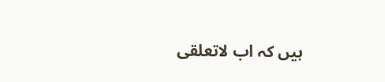ہیں کہ اب لاتعلقی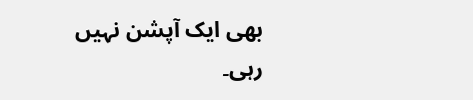بھی ایک آپشن نہیں رہی۔